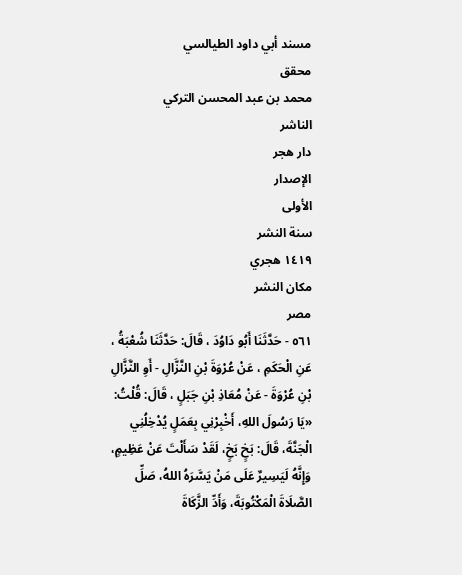مسند أبي داود الطيالسي
محقق
محمد بن عبد المحسن التركي
الناشر
دار هجر
الإصدار
الأولى
سنة النشر
١٤١٩ هجري
مكان النشر
مصر
٥٦١ - حَدَّثَنَا أَبُو دَاوُدَ ، قَالَ: حَدَّثَنَا شُعْبَةُ ، عَنِ الْحَكَمِ ، عَنْ عُرْوَةَ بْنِ النَّزَّالِ - أَوِ النَّزَّالِ بْنِ عُرْوَةَ - عَنْ مُعَاذِ بْنِ جَبَلٍ ، قَالَ: قُلْتُ: «يَا رَسُولَ اللهِ، أَخْبِرْنِي بِعَمَلٍ يُدْخِلُنِي الْجَنَّةَ، قَالَ: بَخٍ بَخٍ، لَقَدْ سَأَلْتَ عَنْ عَظِيمٍ، وَإِنَّهُ لَيَسِيرٌ عَلَى مَنْ يَسَّرَهُ اللهُ، صَلِّ الصَّلَاةَ الْمَكْتُوبَةَ، وَأَدِّ الزَّكَاةَ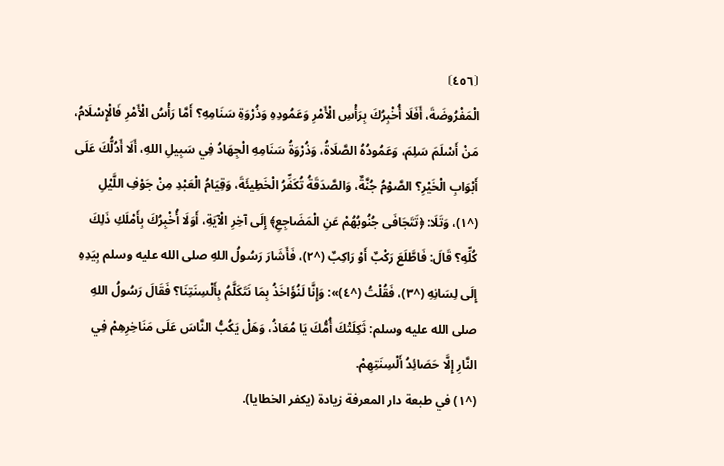⦗٤٥٦⦘
الْمَفْرُوضَةَ، أَفَلَا أُخْبِرُكَ بِرَأْسِ الْأَمْرِ وَعَمُودِهِ وَذُرْوَةِ سَنَامِهِ؟ أَمَّا رَأْسُ الْأَمْرِ فَالْإِسْلَامُ، مَنْ أَسْلَمَ سَلِمَ، وَعَمُودُهُ الصَّلَاةُ، وَذُرْوَةُ سَنَامِهِ الْجِهَادُ فِي سَبِيلِ اللهِ، أَلَا أَدُلُّكَ عَلَى أَبْوَابِ الْخَيْرِ؟ الصَّوْمُ جُنَّةٌ، وَالصَّدَقَةُ تُكَفِّرُ الْخَطِيئَةَ، وَقِيَامُ الْعَبْدِ مِنْ جَوْفِ اللَّيْلِ (^١)، وَتَلَا: ﴿تَتَجَافَى جُنُوبُهُمْ عَنِ الْمَضَاجِعِ﴾ إِلَى آخِرِ الْآيَةِ، أَوَلَا أُخْبِرُكَ بِأَمْلَكِ ذَلِكَ كُلِّهِ؟ قَالَ: فَاطَّلَعَ رَكْبٌ أَوْ رَاكِبٌ (^٢)، فَأَشَارَ رَسُولُ اللهِ صلى الله عليه وسلم بِيَدِهِ إِلَى لِسَانِهِ (^٣)، فَقُلْتُ (^٤)»: وَإِنَّا لَنُؤَاخَذُ بِمَا نَتَكَلَّمُ بِأَلْسِنَتِنَا؟ فَقَالَ رَسُولُ اللهِ صلى الله عليه وسلم: ثَكِلَتْكَ أُمُّكَ يَا مُعَاذُ، وَهَلْ يَكُبُّ النَّاسَ عَلَى مَنَاخِرِهِمْ فِي النَّارِ إِلَّا حَصَائِدُ أَلْسِنَتِهِمْ.
(^١) في طبعة دار المعرفة زيادة (يكفر الخطايا).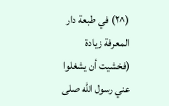(^٢) في طبعة دار المعرفة زيادة (فخشيت أن يشغلوا عني رسول الله صلى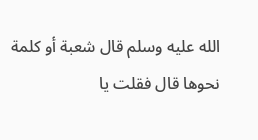الله عليه وسلم قال شعبة أو كلمة نحوها قال فقلت يا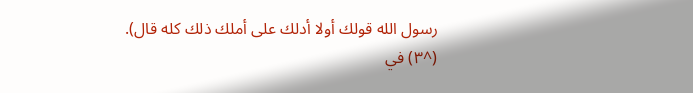رسول الله قولك أولا أدلك على أملك ذلك كله قال).
(^٣) في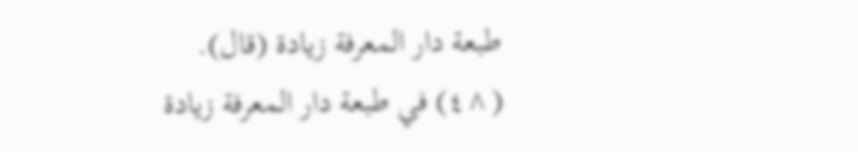طبعة دار المعرفة زيادة (قال).
(^٤) في طبعة دار المعرفة زيادة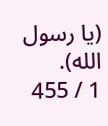(يا رسول الله).
1 / 455